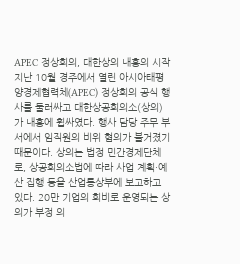APEC 정상회의, 대한상의 내홍의 시작지난 10월 경주에서 열린 아시아태평양경제협력체(APEC) 정상회의 공식 행사를 둘러싸고 대한상공회의소(상의)가 내홍에 휩싸였다. 행사 담당 주무 부서에서 임직원의 비위 혐의가 불거졌기 때문이다. 상의는 법정 민간경제단체로, 상공회의소법에 따라 사업 계획·예산 집행 등을 산업통상부에 보고하고 있다. 20만 기업의 회비로 운영되는 상의가 부정 의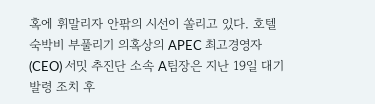혹에 휘말리자 안팎의 시선이 쏠리고 있다. 호텔 숙박비 부풀리기 의혹상의 APEC 최고경영자(CEO) 서밋 추진단 소속 A팀장은 지난 19일 대기발령 조치 후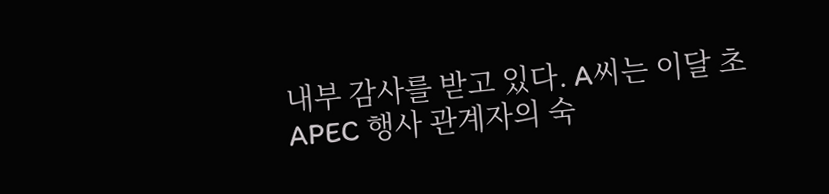내부 감사를 받고 있다. A씨는 이달 초 APEC 행사 관계자의 숙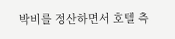박비를 정산하면서 호텔 측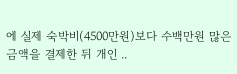에 실제 숙박비(4500만원)보다 수백만원 많은 금액을 결제한 뒤 개인 ..